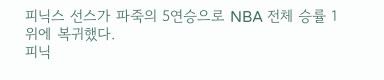피닉스 선스가 파죽의 5연승으로 NBA 전체 승률 1위에 복귀했다.
피닉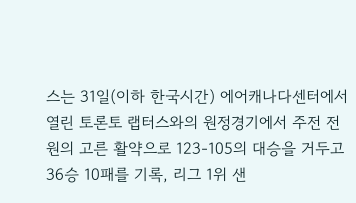스는 31일(이하 한국시간) 에어캐나다센터에서 열린 토론토 랩터스와의 원정경기에서 주전 전원의 고른 활약으로 123-105의 대승을 거두고 36승 10패를 기록, 리그 1위 샌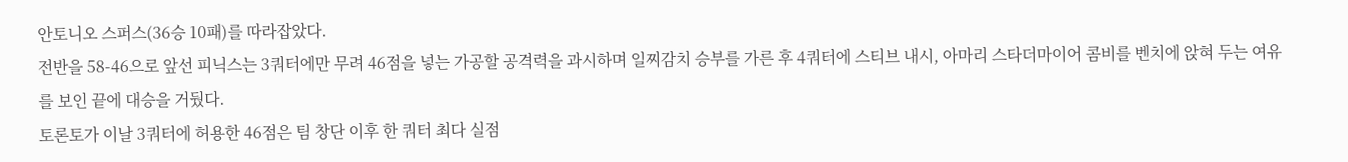안토니오 스퍼스(36승 10패)를 따라잡았다.
전반을 58-46으로 앞선 피닉스는 3쿼터에만 무려 46점을 넣는 가공할 공격력을 과시하며 일찌감치 승부를 가른 후 4쿼터에 스티브 내시, 아마리 스타더마이어 콤비를 벤치에 앉혀 두는 여유를 보인 끝에 대승을 거뒀다.
토론토가 이날 3쿼터에 허용한 46점은 팀 창단 이후 한 쿼터 최다 실점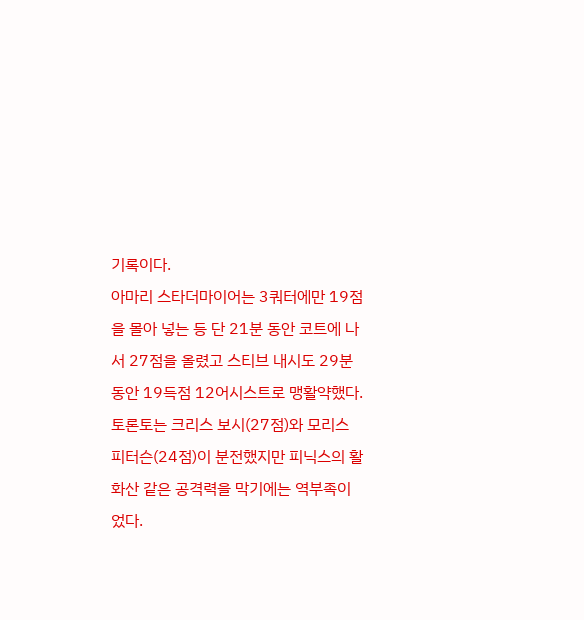기록이다.
아마리 스타더마이어는 3쿼터에만 19점을 몰아 넣는 등 단 21분 동안 코트에 나서 27점을 올렸고 스티브 내시도 29분 동안 19득점 12어시스트로 맹활약했다.
토론토는 크리스 보시(27점)와 모리스 피터슨(24점)이 분전했지만 피닉스의 활화산 같은 공격력을 막기에는 역부족이었다.